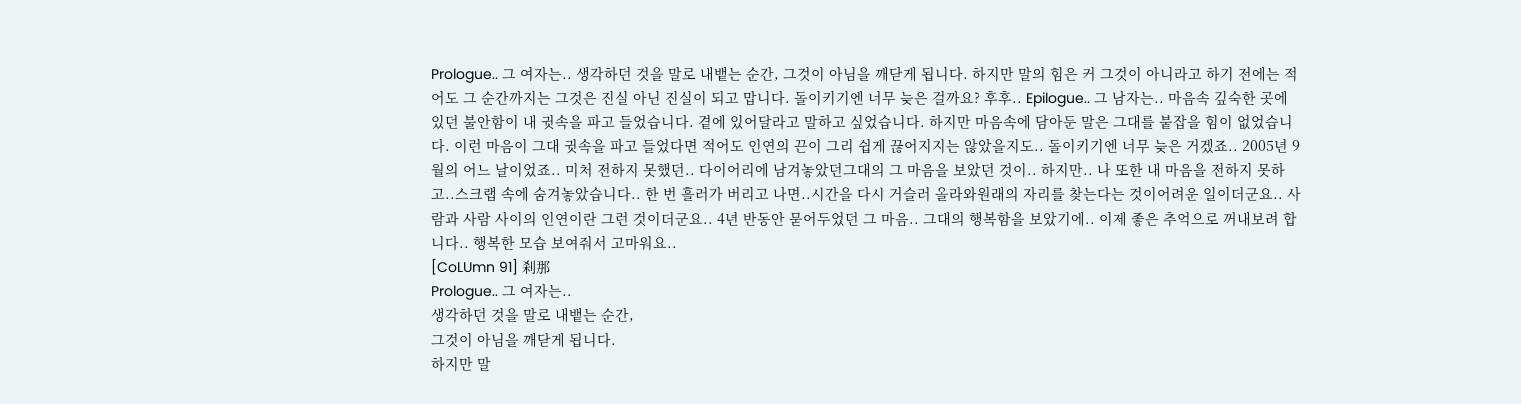Prologue.. 그 여자는.. 생각하던 것을 말로 내뱉는 순간, 그것이 아님을 깨닫게 됩니다. 하지만 말의 힘은 커 그것이 아니라고 하기 전에는 적어도 그 순간까지는 그것은 진실 아닌 진실이 되고 맙니다. 돌이키기엔 너무 늦은 걸까요? 후후.. Epilogue.. 그 남자는.. 마음속 깊숙한 곳에 있던 불안함이 내 귓속을 파고 들었습니다. 곁에 있어달라고 말하고 싶었습니다. 하지만 마음속에 담아둔 말은 그대를 붙잡을 힘이 없었습니다. 이런 마음이 그대 귓속을 파고 들었다면 적어도 인연의 끈이 그리 쉽게 끊어지지는 않았을지도.. 돌이키기엔 너무 늦은 거겠죠.. 2005년 9월의 어느 날이었죠.. 미처 전하지 못했던.. 다이어리에 남겨놓았던그대의 그 마음을 보았던 것이.. 하지만.. 나 또한 내 마음을 전하지 못하고..스크랩 속에 숨겨놓았습니다.. 한 번 흘러가 버리고 나면..시간을 다시 거슬러 올라와원래의 자리를 찾는다는 것이어려운 일이더군요.. 사람과 사람 사이의 인연이란 그런 것이더군요.. 4년 반동안 묻어두었던 그 마음.. 그대의 행복함을 보았기에.. 이제 좋은 추억으로 꺼내보려 합니다.. 행복한 모습 보여줘서 고마워요..
[CoLUmn 91] 刹那
Prologue.. 그 여자는..
생각하던 것을 말로 내뱉는 순간,
그것이 아님을 깨닫게 됩니다.
하지만 말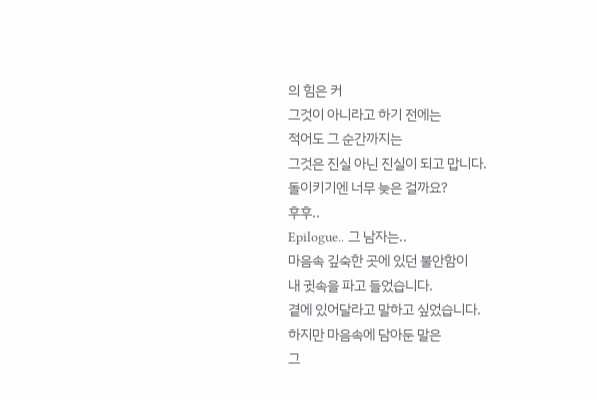의 힘은 커
그것이 아니라고 하기 전에는
적어도 그 순간까지는
그것은 진실 아닌 진실이 되고 맙니다.
돌이키기엔 너무 늦은 걸까요?
후후..
Epilogue.. 그 남자는..
마음속 깊숙한 곳에 있던 불안함이
내 귓속을 파고 들었습니다.
곁에 있어달라고 말하고 싶었습니다.
하지만 마음속에 담아둔 말은
그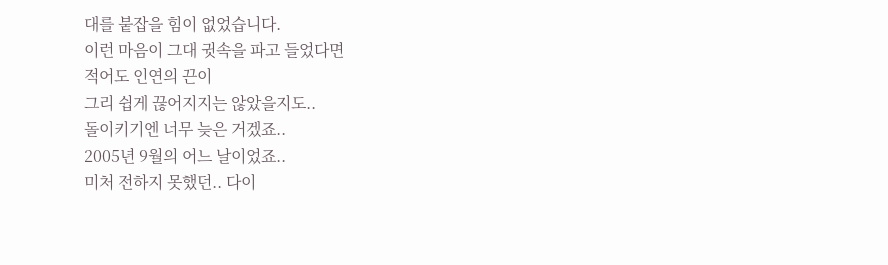대를 붙잡을 힘이 없었습니다.
이런 마음이 그대 귓속을 파고 들었다면
적어도 인연의 끈이
그리 쉽게 끊어지지는 않았을지도..
돌이키기엔 너무 늦은 거겠죠..
2005년 9월의 어느 날이었죠..
미처 전하지 못했던.. 다이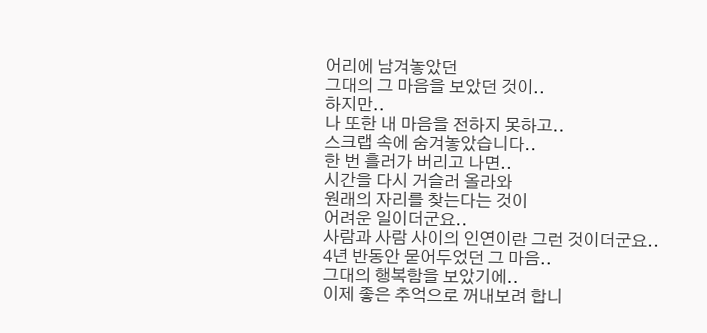어리에 남겨놓았던
그대의 그 마음을 보았던 것이..
하지만..
나 또한 내 마음을 전하지 못하고..
스크랩 속에 숨겨놓았습니다..
한 번 흘러가 버리고 나면..
시간을 다시 거슬러 올라와
원래의 자리를 찾는다는 것이
어려운 일이더군요..
사람과 사람 사이의 인연이란 그런 것이더군요..
4년 반동안 묻어두었던 그 마음..
그대의 행복함을 보았기에..
이제 좋은 추억으로 꺼내보려 합니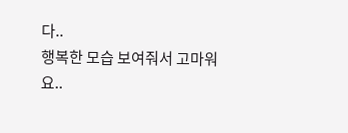다..
행복한 모습 보여줘서 고마워요..